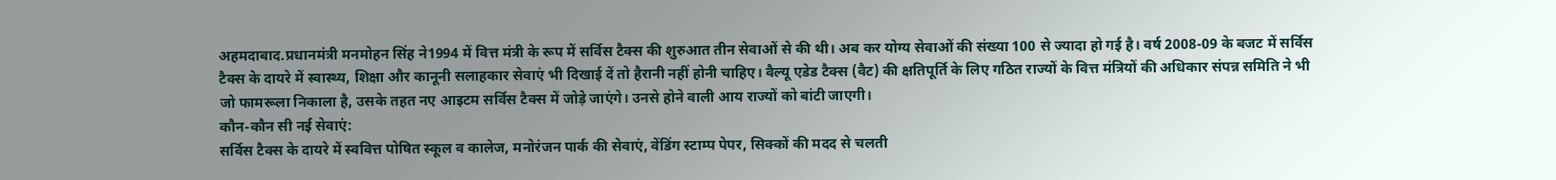अहमदाबाद.प्रधानमंत्री मनमोहन सिंह ने1994 में वित्त मंत्री के रूप में सर्विस टैक्स की शुरुआत तीन सेवाओं से की थी। अब कर योग्य सेवाओं की संख्या 100 से ज्यादा हो गई है। वर्ष 2008-09 के बजट में सर्विस टैक्स के दायरे में स्वास्थ्य, शिक्षा और कानूनी सलाहकार सेवाएं भी दिखाई दें तो हैरानी नहीं होनी चाहिए। वैल्यू एडेड टैक्स (वैट) की क्षतिपूर्ति के लिए गठित राज्यों के वित्त मंत्रियों की अधिकार संपन्न समिति ने भी जो फामरूला निकाला है, उसके तहत नए आइटम सर्विस टैक्स में जोड़े जाएंगे। उनसे होने वाली आय राज्यों को बांटी जाएगी।
कौन-कौन सी नई सेवाएं:
सर्विस टैक्स के दायरे में स्ववित्त पोषित स्कूल व कालेज, मनोरंजन पार्क की सेवाएं, वेंडिंग स्टाम्प पेपर, सिक्कों की मदद से चलती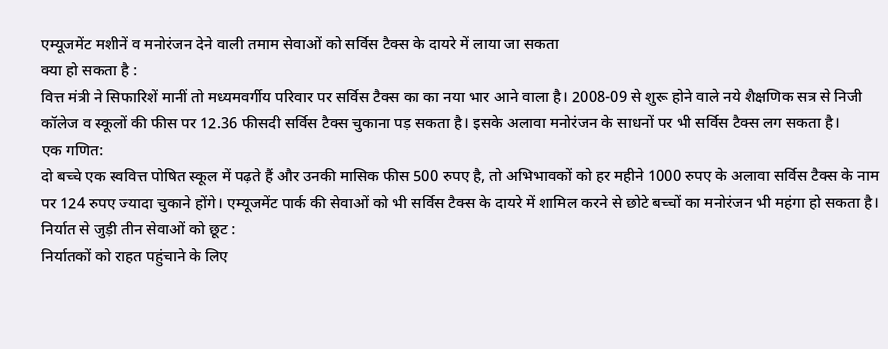एम्यूजमेंट मशीनें व मनोरंजन देने वाली तमाम सेवाओं को सर्विस टैक्स के दायरे में लाया जा सकता
क्या हो सकता है :
वित्त मंत्री ने सिफारिशें मानीं तो मध्यमवर्गीय परिवार पर सर्विस टैक्स का का नया भार आने वाला है। 2008-09 से शुरू होने वाले नये शैक्षणिक सत्र से निजी कॉलेज व स्कूलों की फीस पर 12.36 फीसदी सर्विस टैक्स चुकाना पड़ सकता है। इसके अलावा मनोरंजन के साधनों पर भी सर्विस टैक्स लग सकता है।
एक गणित:
दो बच्चे एक स्ववित्त पोषित स्कूल में पढ़ते हैं और उनकी मासिक फीस 500 रुपए है, तो अभिभावकों को हर महीने 1000 रुपए के अलावा सर्विस टैक्स के नाम पर 124 रुपए ज्यादा चुकाने होंगे। एम्यूजमेंट पार्क की सेवाओं को भी सर्विस टैक्स के दायरे में शामिल करने से छोटे बच्चों का मनोरंजन भी महंगा हो सकता है।
निर्यात से जुड़ी तीन सेवाओं को छूट :
निर्यातकों को राहत पहुंचाने के लिए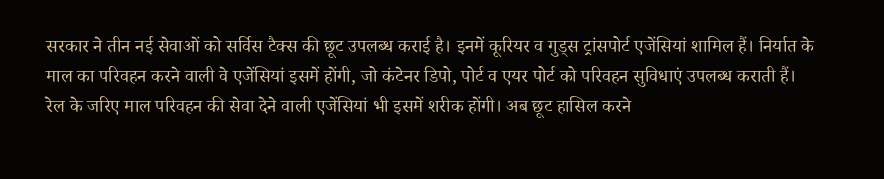सरकार ने तीन नई सेवाओं को सर्विस टैक्स की छूट उपलब्ध कराई है। इनमें कूरियर व गुड्स ट्रांसपोर्ट एजेंसियां शामिल हैं। निर्यात के माल का परिवहन करने वाली वे एजेंसियां इसमें होंगी, जो कंटेनर डिपो, पोर्ट व एयर पोर्ट को परिवहन सुविधाएं उपलब्ध कराती हैं। रेल के जरिए माल परिवहन की सेवा देने वाली एजेंसियां भी इसमें शरीक होंगी। अब छूट हासिल करने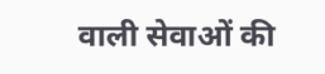वाली सेवाओं की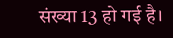संख्या 13 हो गई है।